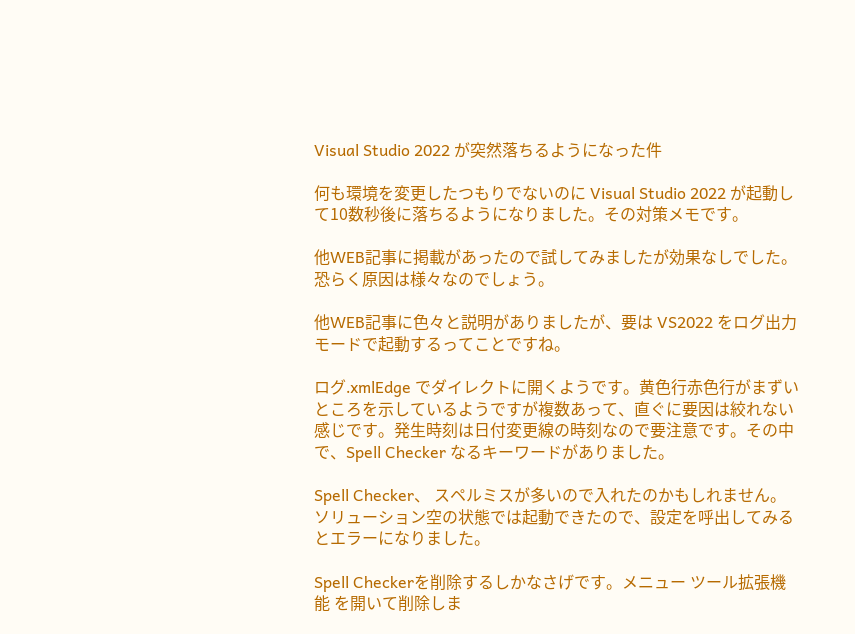Visual Studio 2022 が突然落ちるようになった件

何も環境を変更したつもりでないのに Visual Studio 2022 が起動して10数秒後に落ちるようになりました。その対策メモです。

他WEB記事に掲載があったので試してみましたが効果なしでした。恐らく原因は様々なのでしょう。

他WEB記事に色々と説明がありましたが、要は VS2022 をログ出力モードで起動するってことですね。

ログ.xmlEdge でダイレクトに開くようです。黄色行赤色行がまずいところを示しているようですが複数あって、直ぐに要因は絞れない感じです。発生時刻は日付変更線の時刻なので要注意です。その中で、Spell Checker なるキーワードがありました。

Spell Checker、 スペルミスが多いので入れたのかもしれません。ソリューション空の状態では起動できたので、設定を呼出してみるとエラーになりました。

Spell Checkerを削除するしかなさげです。メニュー ツール拡張機能 を開いて削除しま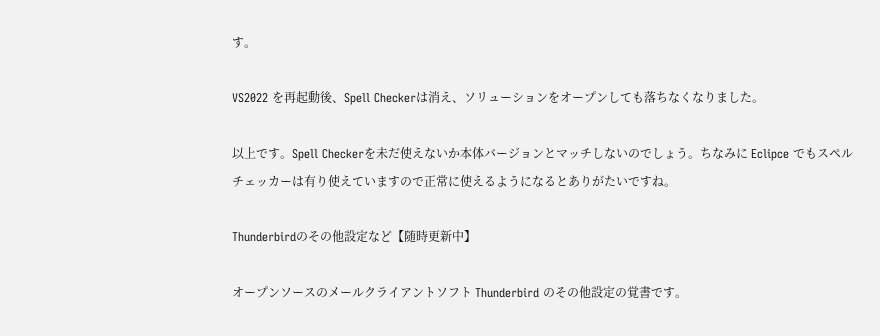す。

VS2022 を再起動後、Spell Checkerは消え、ソリューションをオープンしても落ちなくなりました。

以上です。Spell Checkerを未だ使えないか本体バージョンとマッチしないのでしょう。ちなみに Eclipce でもスペルチェッカーは有り使えていますので正常に使えるようになるとありがたいですね。

Thunderbirdのその他設定など【随時更新中】

オープンソースのメールクライアントソフト Thunderbird のその他設定の覚書です。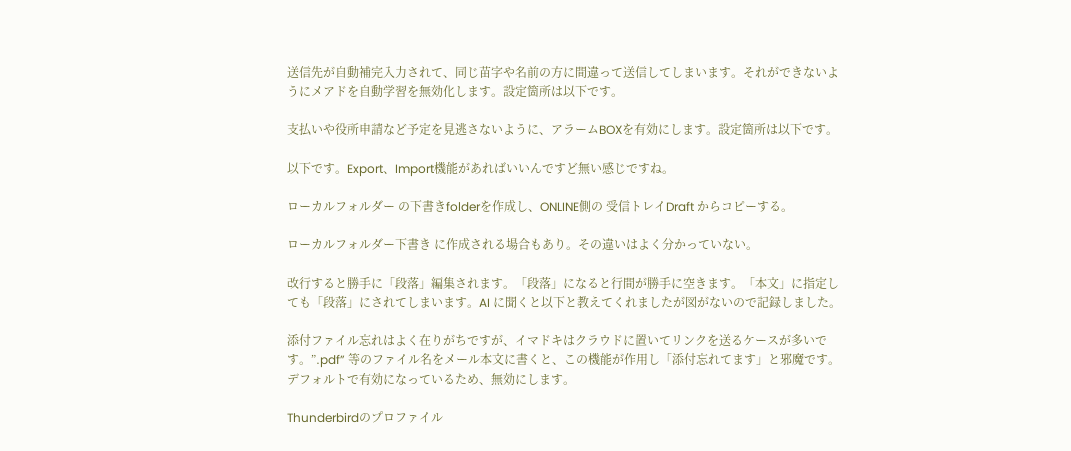送信先が自動補完入力されて、同じ苗字や名前の方に間違って送信してしまいます。それができないようにメアドを自動学習を無効化します。設定箇所は以下です。

支払いや役所申請など予定を見逃さないように、アラームBOXを有効にします。設定箇所は以下です。

以下です。Export、Import機能があればいいんですど無い感じですね。

ローカルフォルダー の下書きfolderを作成し、ONLINE側の 受信トレイDraft からコピーする。

ローカルフォルダー下書き に作成される場合もあり。その違いはよく分かっていない。

改行すると勝手に「段落」編集されます。「段落」になると行間が勝手に空きます。「本文」に指定しても「段落」にされてしまいます。AI に聞くと以下と教えてくれましたが図がないので記録しました。

添付ファイル忘れはよく在りがちですが、イマドキはクラウドに置いてリンクを送るケースが多いです。”.pdf” 等のファイル名をメール本文に書くと、この機能が作用し「添付忘れてます」と邪魔です。デフォルトで有効になっているため、無効にします。

Thunderbirdのプロファイル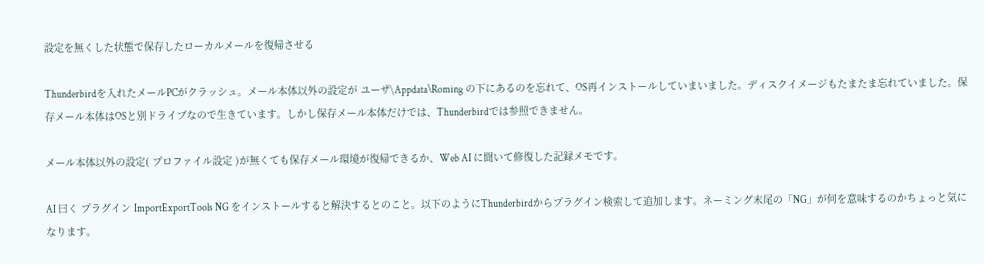設定を無くした状態で保存したローカルメールを復帰させる

Thunderbirdを入れたメールPCがクラッシュ。メール本体以外の設定が ユーザ\Appdata\Roming の下にあるのを忘れて、OS再インストールしていまいました。ディスクイメージもたまたま忘れていました。保存メール本体はOSと別ドライブなので生きています。しかし保存メール本体だけでは、Thunderbirdでは参照できません。

メール本体以外の設定( プロファイル設定 )が無くても保存メール環境が復帰できるか、Web AI に聞いて修復した記録メモです。

AI 曰く プラグイン ImportExportTools NG をインストールすると解決するとのこと。以下のようにThunderbirdからプラグイン検索して追加します。ネーミング末尾の「NG」が何を意味するのかちょっと気になります。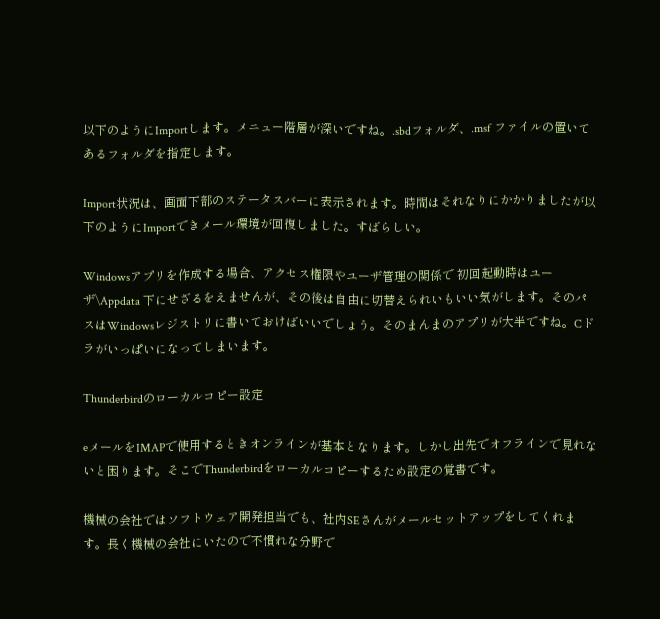以下のようにImportします。メニュー階層が深いですね。.sbdフォルダ、.msf ファイルの置いてあるフォルダを指定します。

Import状況は、画面下部のステータスバーに表示されます。時間はそれなりにかかりましたが以下のようにImportできメール環境が回復しました。すばらしい。

Windowsアプリを作成する場合、アクセス権限やユーザ管理の関係で 初回起動時はユーザ\Appdata 下にせざるをえませんが、その後は自由に切替えられいもいい気がします。そのパスはWindowsレジストリに書いておけばいいでしょう。そのまんまのアプリが大半ですね。Cドラがいっぱいになってしまいます。

Thunderbirdのローカルコピー設定

eメールをIMAPで使用するときオンラインが基本となります。しかし出先でオフラインで見れないと困ります。そこでThunderbirdをローカルコピーするため設定の覚書です。

機械の会社ではソフトウェア開発担当でも、社内SEさんがメールセットアップをしてくれます。長く機械の会社にいたので不慣れな分野で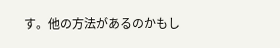す。他の方法があるのかもし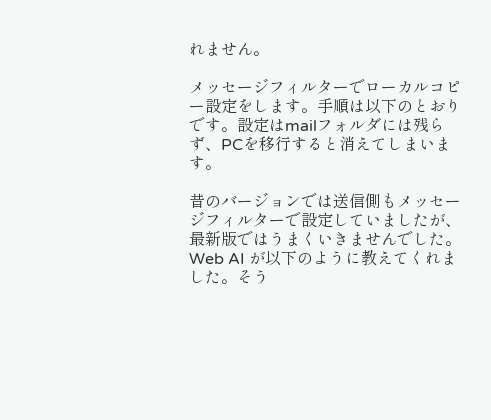れません。

メッセージフィルターでローカルコピー設定をします。手順は以下のとおりです。設定はmailフォルダには残らず、PCを移行すると消えてしまいます。

昔のバージョンでは送信側もメッセージフィルターで設定していましたが、最新版ではうまくいきませんでした。Web AI が以下のように教えてくれました。そう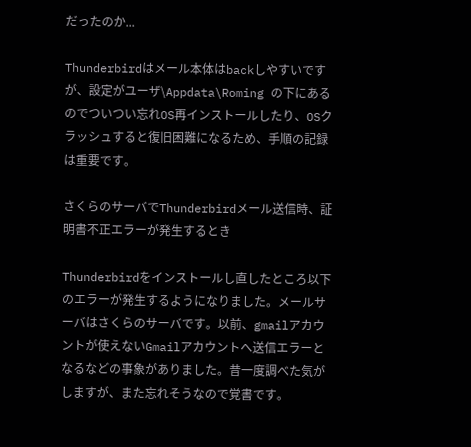だったのか...

Thunderbirdはメール本体はbackしやすいですが、設定がユーザ\Appdata\Roming の下にあるのでついつい忘れOS再インストールしたり、OSクラッシュすると復旧困難になるため、手順の記録は重要です。

さくらのサーバでThunderbirdメール送信時、証明書不正エラーが発生するとき

Thunderbirdをインストールし直したところ以下のエラーが発生するようになりました。メールサーバはさくらのサーバです。以前、gmailアカウントが使えないGmailアカウントへ送信エラーとなるなどの事象がありました。昔一度調べた気がしますが、また忘れそうなので覚書です。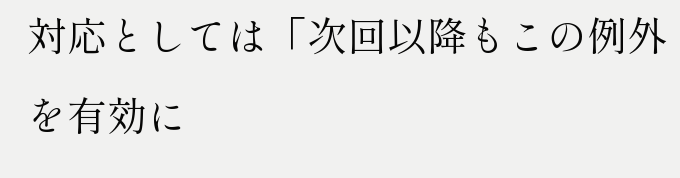対応としては「次回以降もこの例外を有効に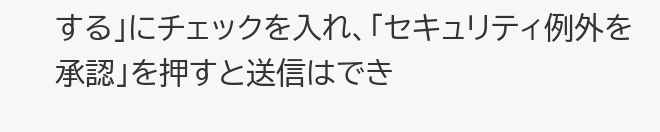する」にチェックを入れ、「セキュリティ例外を承認」を押すと送信はでき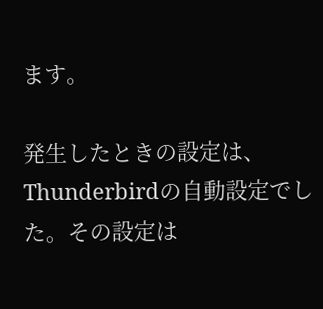ます。

発生したときの設定は、Thunderbirdの自動設定でした。その設定は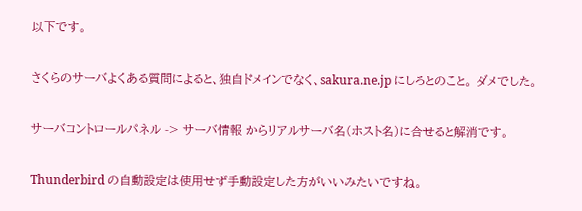以下です。

さくらのサーバよくある質問によると、独自ドメインでなく、sakura.ne.jp にしろとのこと。 ダメでした。

サーバコントロールパネル -> サーバ情報 からリアルサーバ名(ホスト名)に合せると解消です。

Thunderbird の自動設定は使用せず手動設定した方がいいみたいですね。